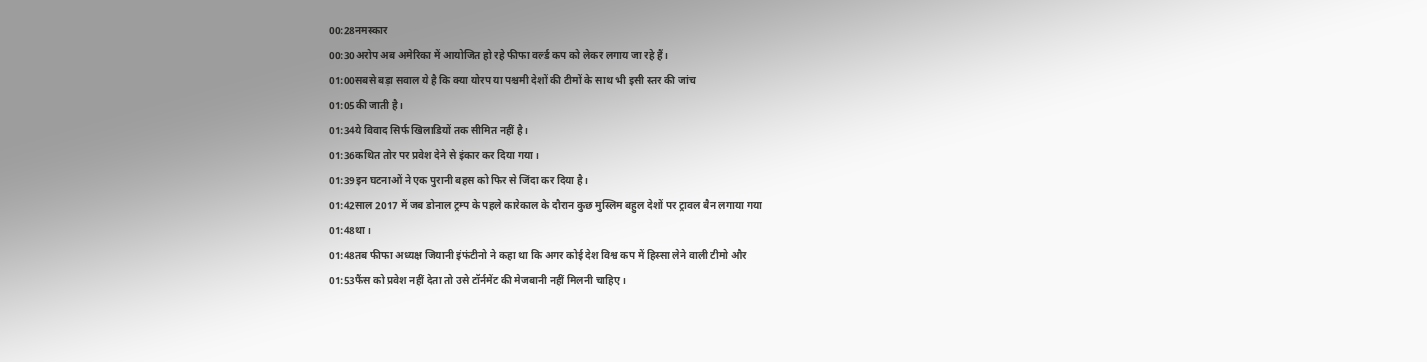00:28नमस्कार
00:30अरोप अब अमेरिका में आयोजित हो रहे फीफा वर्ल्ड कप को लेकर लगाय जा रहे हैं।
01:00सबसे बड़ा सवाल ये है कि क्या योरप या पश्चमी देशों की टीमों के साथ भी इसी स्तर की जांच
01:05की जाती है।
01:34ये विवाद सिर्फ खिलाडियों तक सीमित नहीं है।
01:36कथित तोर पर प्रवेश देने से इंकार कर दिया गया।
01:39इन घटनाओं ने एक पुरानी बहस को फिर से जिंदा कर दिया है।
01:42साल 2017 में जब डोनाल ट्रम्प के पहले कारेकाल के दौरान कुछ मुस्लिम बहुल देशों पर ट्रावल बैन लगाया गया
01:48था।
01:48तब फीफा अध्यक्ष जियानी इंफंटीनो ने कहा था कि अगर कोई देश विश्व कप में हिस्सा लेने वाली टीमो और
01:53फैंस को प्रवेश नहीं देता तो उसे टॉर्नमेंट की मेजबानी नहीं मिलनी चाहिए।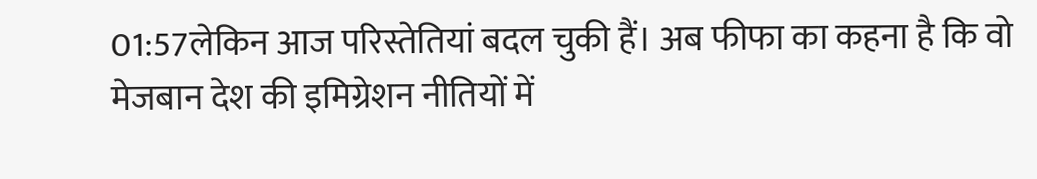01:57लेकिन आज परिस्तेतियां बदल चुकी हैं। अब फीफा का कहना है कि वो मेजबान देश की इमिग्रेशन नीतियों में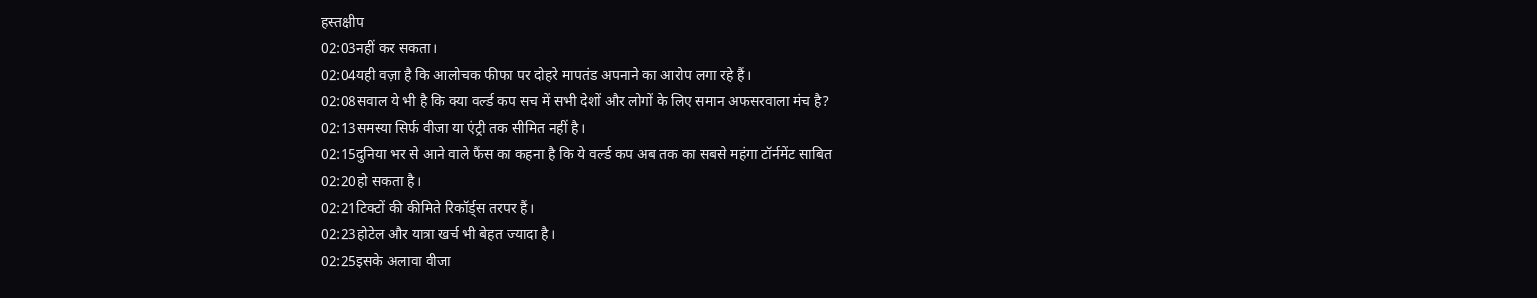हस्तक्षीप
02:03नहीं कर सकता।
02:04यही वज़ा है कि आलोचक फीफा पर दोहरे मापतंड अपनाने का आरोप लगा रहे हैं।
02:08सवाल ये भी है कि क्या वर्ल्ड कप सच में सभी देशों और लोगों के लिए समान अफसरवाला मंच है?
02:13समस्या सिर्फ वीजा या एंट्री तक सीमित नहीं है।
02:15दुनिया भर से आने वाले फैंस का कहना है कि ये वर्ल्ड कप अब तक का सबसे महंगा टॉर्नमेंट साबित
02:20हो सकता है।
02:21टिक्टों की कीमिते रिकॉर्ड्स तरपर हैं।
02:23होटेल और यात्रा खर्च भी बेहत ज्यादा है।
02:25इसके अलावा वीजा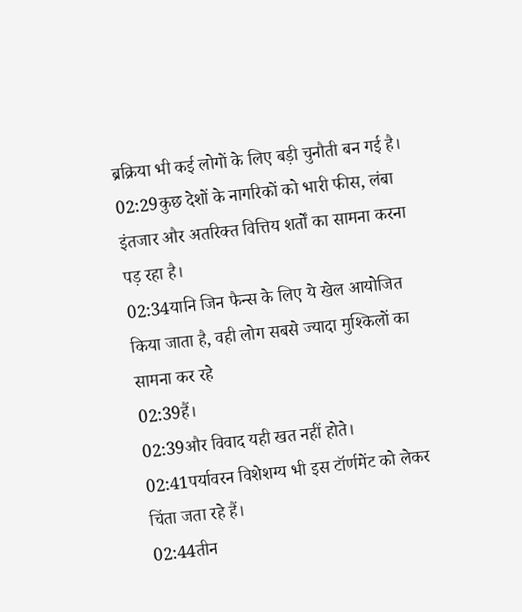ब्रक्रिया भी कई लोगों के लिए बड़ी चुनौती बन गई है।
02:29कुछ देशों के नागरिकों को भारी फीस, लंबा इंतजार और अतरिक्त वित्तिय शर्तों का सामना करना पड़ रहा है।
02:34यानि जिन फैन्स के लिए ये खेल आयोजित किया जाता है, वही लोग सबसे ज्यादा मुश्किलों का सामना कर रहे
02:39हैं।
02:39और विवाद यही खत नहीं होते।
02:41पर्यावरन विशेशग्य भी इस टॉर्णमेंट को लेकर चिंता जता रहे हैं।
02:44तीन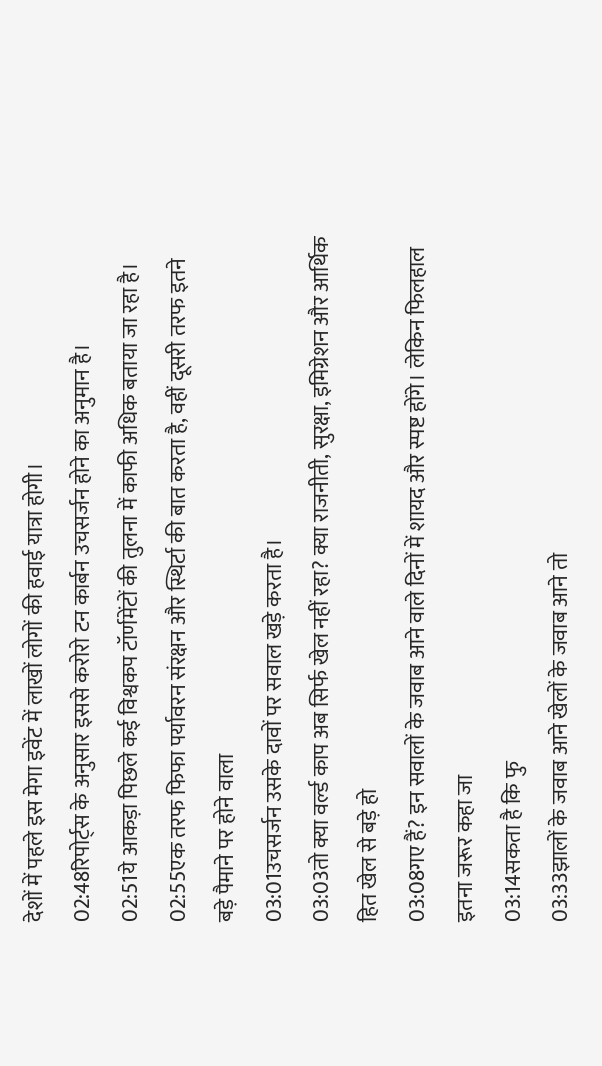देशों में पहले इस मेगा इवेंट में लाखों लोगों की हवाई यात्रा होगी।
02:48रिपोर्ट्स के अनुसार इससे करोरो टन कार्बन उचसर्जन होने का अनुमान है।
02:51ये आकड़ा पिछले कई विश्वकप टॉर्णमेंटों की तुलना में काफी अधिक बताया जा रहा है।
02:55एक तरफ फिफा पर्यावरन संरक्षन और स्थिर्टा की बात करता है, वहीं दूसरी तरफ इतने बड़े पैमाने पर होने वाला
03:01उचसर्जन उसके दावों पर सवाल खड़े करता है।
03:03तो क्या वर्ल्ड काप अब सिर्फ खेल नहीं रहा? क्या राजनीती, सुरक्षा, इमिग्रेशन और आर्थिक हित खेल से बड़े हो
03:08गए हैं? इन सवालों के जवाब आने वाले दिनों में शायद और स्पष्ट होंगे। लेकिन फिलहाल इतना जरूर कहा जा
03:14सकता है कि फु
03:33झालों के जवाब आने खेलों के जवाब आने तो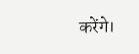करेंगे।